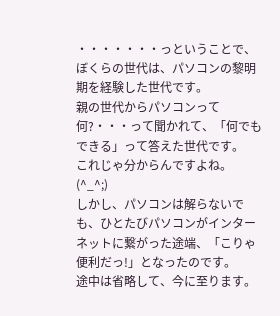・・・・・・・っということで、ぼくらの世代は、パソコンの黎明期を経験した世代です。
親の世代からパソコンって何?・・・って聞かれて、「何でもできる」って答えた世代です。
これじゃ分からんですよね。(^_^;)
しかし、パソコンは解らないでも、ひとたびパソコンがインターネットに繋がった途端、「こりゃ便利だっ!」となったのです。
途中は省略して、今に至ります。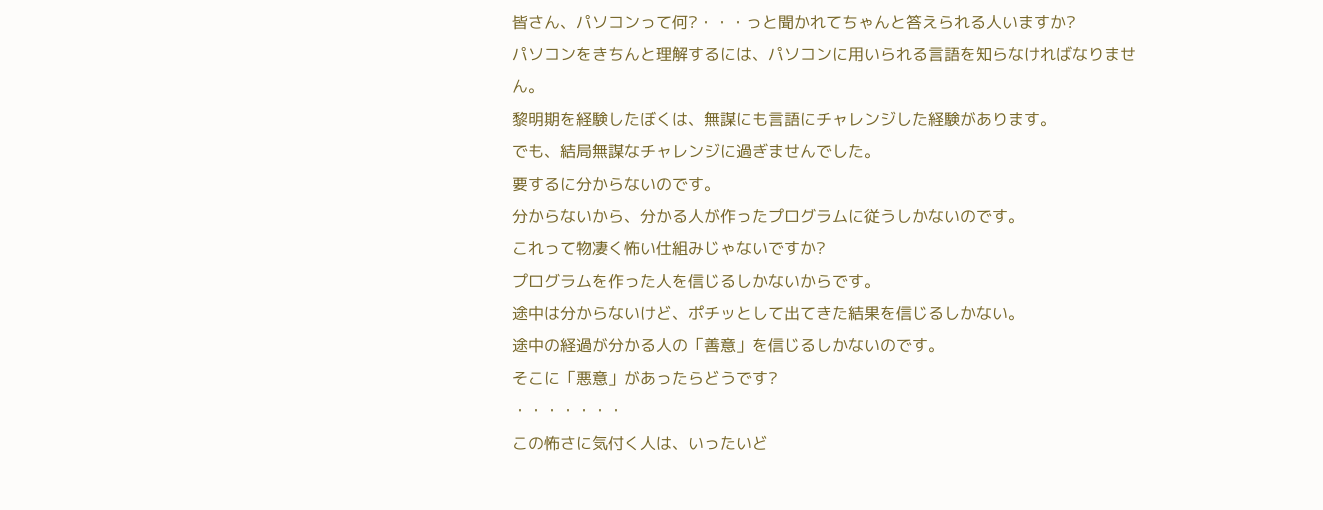皆さん、パソコンって何?・・・っと聞かれてちゃんと答えられる人いますか?
パソコンをきちんと理解するには、パソコンに用いられる言語を知らなければなりません。
黎明期を経験したぼくは、無謀にも言語にチャレンジした経験があります。
でも、結局無謀なチャレンジに過ぎませんでした。
要するに分からないのです。
分からないから、分かる人が作ったプログラムに従うしかないのです。
これって物凄く怖い仕組みじゃないですか?
プログラムを作った人を信じるしかないからです。
途中は分からないけど、ポチッとして出てきた結果を信じるしかない。
途中の経過が分かる人の「善意」を信じるしかないのです。
そこに「悪意」があったらどうです?
・・・・・・・
この怖さに気付く人は、いったいど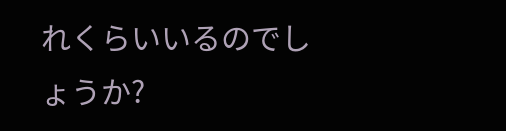れくらいいるのでしょうか?